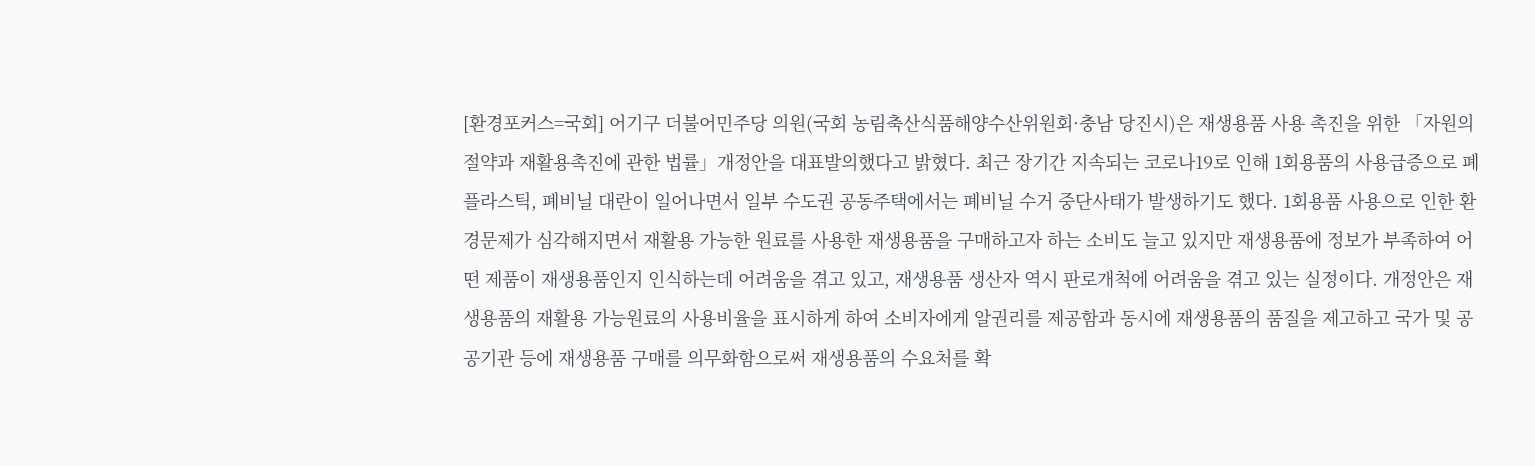[환경포커스=국회] 어기구 더불어민주당 의원(국회 농림축산식품해양수산위원회·충남 당진시)은 재생용품 사용 촉진을 위한 「자원의 절약과 재활용촉진에 관한 법률」개정안을 대표발의했다고 밝혔다. 최근 장기간 지속되는 코로나19로 인해 1회용품의 사용급증으로 폐플라스틱, 폐비닐 대란이 일어나면서 일부 수도권 공동주택에서는 폐비닐 수거 중단사태가 발생하기도 했다. 1회용품 사용으로 인한 환경문제가 심각해지면서 재활용 가능한 원료를 사용한 재생용품을 구매하고자 하는 소비도 늘고 있지만 재생용품에 정보가 부족하여 어떤 제품이 재생용품인지 인식하는데 어려움을 겪고 있고, 재생용품 생산자 역시 판로개척에 어려움을 겪고 있는 실정이다. 개정안은 재생용품의 재활용 가능원료의 사용비율을 표시하게 하여 소비자에게 알권리를 제공함과 동시에 재생용품의 품질을 제고하고 국가 및 공공기관 등에 재생용품 구매를 의무화함으로써 재생용품의 수요처를 확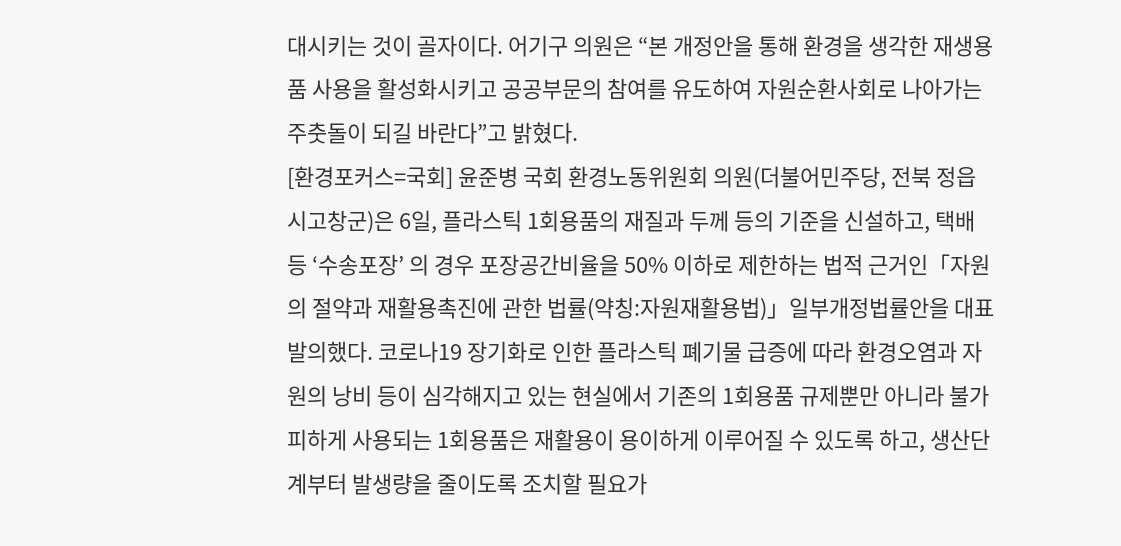대시키는 것이 골자이다. 어기구 의원은 “본 개정안을 통해 환경을 생각한 재생용품 사용을 활성화시키고 공공부문의 참여를 유도하여 자원순환사회로 나아가는 주춧돌이 되길 바란다”고 밝혔다.
[환경포커스=국회] 윤준병 국회 환경노동위원회 의원(더불어민주당, 전북 정읍시고창군)은 6일, 플라스틱 1회용품의 재질과 두께 등의 기준을 신설하고, 택배 등 ‘수송포장’ 의 경우 포장공간비율을 50% 이하로 제한하는 법적 근거인「자원의 절약과 재활용촉진에 관한 법률(약칭:자원재활용법)」일부개정법률안을 대표 발의했다. 코로나19 장기화로 인한 플라스틱 폐기물 급증에 따라 환경오염과 자원의 낭비 등이 심각해지고 있는 현실에서 기존의 1회용품 규제뿐만 아니라 불가피하게 사용되는 1회용품은 재활용이 용이하게 이루어질 수 있도록 하고, 생산단계부터 발생량을 줄이도록 조치할 필요가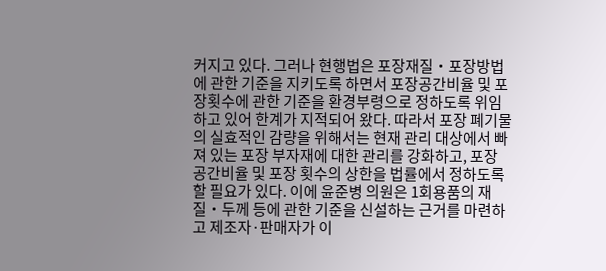커지고 있다. 그러나 현행법은 포장재질・포장방법에 관한 기준을 지키도록 하면서 포장공간비율 및 포장횟수에 관한 기준을 환경부령으로 정하도록 위임하고 있어 한계가 지적되어 왔다. 따라서 포장 폐기물의 실효적인 감량을 위해서는 현재 관리 대상에서 빠져 있는 포장 부자재에 대한 관리를 강화하고, 포장 공간비율 및 포장 횟수의 상한을 법률에서 정하도록 할 필요가 있다. 이에 윤준병 의원은 1회용품의 재질・두께 등에 관한 기준을 신설하는 근거를 마련하고 제조자·판매자가 이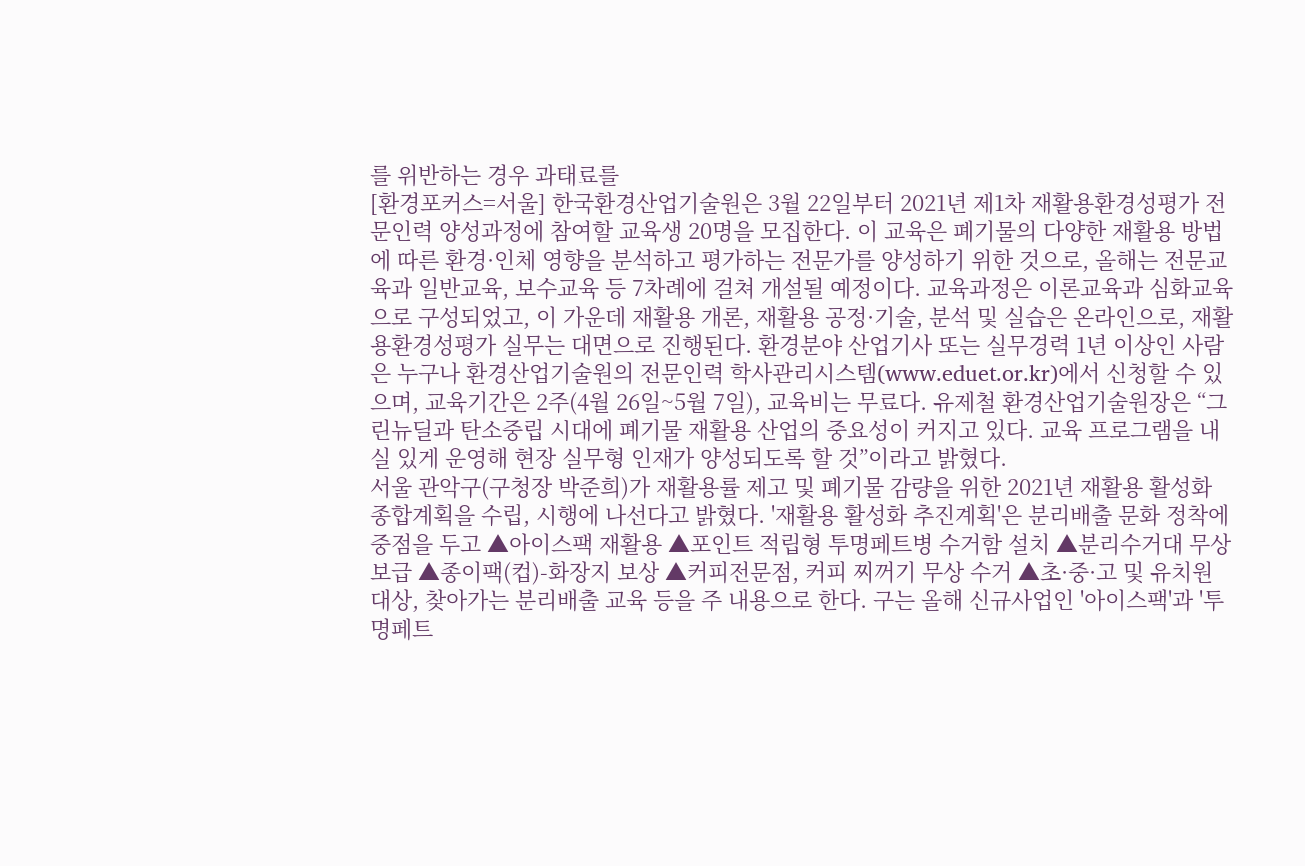를 위반하는 경우 과태료를
[환경포커스=서울] 한국환경산업기술원은 3월 22일부터 2021년 제1차 재활용환경성평가 전문인력 양성과정에 참여할 교육생 20명을 모집한다. 이 교육은 폐기물의 다양한 재활용 방법에 따른 환경·인체 영향을 분석하고 평가하는 전문가를 양성하기 위한 것으로, 올해는 전문교육과 일반교육, 보수교육 등 7차례에 걸쳐 개설될 예정이다. 교육과정은 이론교육과 심화교육으로 구성되었고, 이 가운데 재활용 개론, 재활용 공정·기술, 분석 및 실습은 온라인으로, 재활용환경성평가 실무는 대면으로 진행된다. 환경분야 산업기사 또는 실무경력 1년 이상인 사람은 누구나 환경산업기술원의 전문인력 학사관리시스템(www.eduet.or.kr)에서 신청할 수 있으며, 교육기간은 2주(4월 26일~5월 7일), 교육비는 무료다. 유제철 환경산업기술원장은 “그린뉴딜과 탄소중립 시대에 폐기물 재활용 산업의 중요성이 커지고 있다. 교육 프로그램을 내실 있게 운영해 현장 실무형 인재가 양성되도록 할 것”이라고 밝혔다.
서울 관악구(구청장 박준희)가 재활용률 제고 및 폐기물 감량을 위한 2021년 재활용 활성화 종합계획을 수립, 시행에 나선다고 밝혔다. '재활용 활성화 추진계획'은 분리배출 문화 정착에 중점을 두고 ▲아이스팩 재활용 ▲포인트 적립형 투명페트병 수거함 설치 ▲분리수거대 무상 보급 ▲종이팩(컵)-화장지 보상 ▲커피전문점, 커피 찌꺼기 무상 수거 ▲초·중·고 및 유치원 대상, 찾아가는 분리배출 교육 등을 주 내용으로 한다. 구는 올해 신규사업인 '아이스팩'과 '투명페트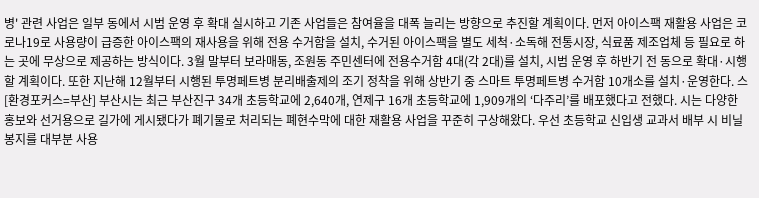병' 관련 사업은 일부 동에서 시범 운영 후 확대 실시하고 기존 사업들은 참여율을 대폭 늘리는 방향으로 추진할 계획이다. 먼저 아이스팩 재활용 사업은 코로나19로 사용량이 급증한 아이스팩의 재사용을 위해 전용 수거함을 설치, 수거된 아이스팩을 별도 세척·소독해 전통시장, 식료품 제조업체 등 필요로 하는 곳에 무상으로 제공하는 방식이다. 3월 말부터 보라매동, 조원동 주민센터에 전용수거함 4대(각 2대)를 설치, 시범 운영 후 하반기 전 동으로 확대·시행할 계획이다. 또한 지난해 12월부터 시행된 투명페트병 분리배출제의 조기 정착을 위해 상반기 중 스마트 투명페트병 수거함 10개소를 설치·운영한다. 스
[환경포커스=부산] 부산시는 최근 부산진구 34개 초등학교에 2,640개, 연제구 16개 초등학교에 1,909개의 ‘다주리’를 배포했다고 전했다. 시는 다양한 홍보와 선거용으로 길가에 게시됐다가 폐기물로 처리되는 폐현수막에 대한 재활용 사업을 꾸준히 구상해왔다. 우선 초등학교 신입생 교과서 배부 시 비닐봉지를 대부분 사용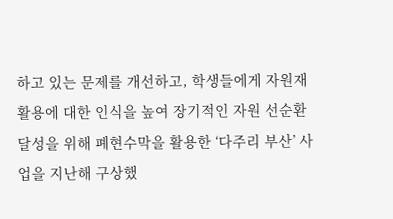하고 있는 문제를 개선하고, 학생들에게 자원재활용에 대한 인식을 높여 장기적인 자원 선순환 달성을 위해 폐현수막을 활용한 ‘다주리 부산’ 사업을 지난해 구상했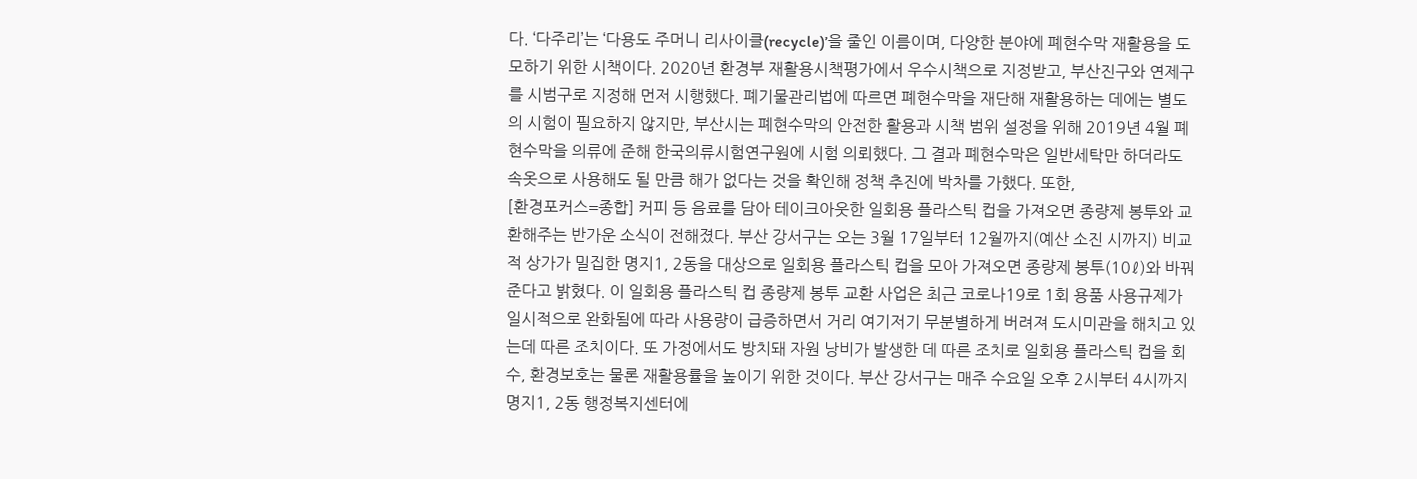다. ‘다주리’는 ‘다용도 주머니 리사이클(recycle)’을 줄인 이름이며, 다양한 분야에 폐현수막 재활용을 도모하기 위한 시책이다. 2020년 환경부 재활용시책평가에서 우수시책으로 지정받고, 부산진구와 연제구를 시범구로 지정해 먼저 시행했다. 폐기물관리법에 따르면 폐현수막을 재단해 재활용하는 데에는 별도의 시험이 필요하지 않지만, 부산시는 폐현수막의 안전한 활용과 시책 범위 설정을 위해 2019년 4월 폐현수막을 의류에 준해 한국의류시험연구원에 시험 의뢰했다. 그 결과 폐현수막은 일반세탁만 하더라도 속옷으로 사용해도 될 만큼 해가 없다는 것을 확인해 정책 추진에 박차를 가했다. 또한,
[환경포커스=종합] 커피 등 음료를 담아 테이크아웃한 일회용 플라스틱 컵을 가져오면 종량제 봉투와 교환해주는 반가운 소식이 전해졌다. 부산 강서구는 오는 3월 17일부터 12월까지(예산 소진 시까지) 비교적 상가가 밀집한 명지1, 2동을 대상으로 일회용 플라스틱 컵을 모아 가져오면 종량제 봉투(10ℓ)와 바꿔준다고 밝혔다. 이 일회용 플라스틱 컵 종량제 봉투 교환 사업은 최근 코로나19로 1회 용품 사용규제가 일시적으로 완화됨에 따라 사용량이 급증하면서 거리 여기저기 무분별하게 버려져 도시미관을 해치고 있는데 따른 조치이다. 또 가정에서도 방치돼 자원 낭비가 발생한 데 따른 조치로 일회용 플라스틱 컵을 회수, 환경보호는 물론 재활용률을 높이기 위한 것이다. 부산 강서구는 매주 수요일 오후 2시부터 4시까지 명지1, 2동 행정복지센터에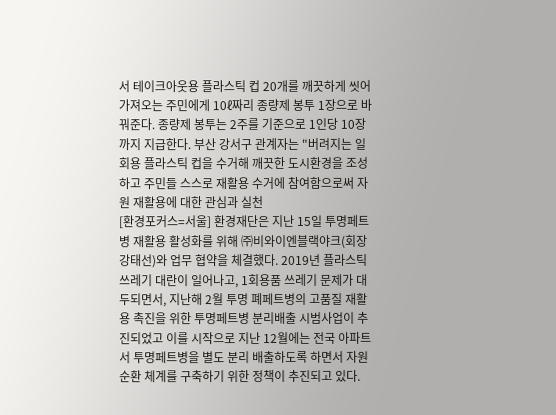서 테이크아웃용 플라스틱 컵 20개를 깨끗하게 씻어 가져오는 주민에게 10ℓ짜리 종량제 봉투 1장으로 바꿔준다. 종량제 봉투는 2주를 기준으로 1인당 10장까지 지급한다. 부산 강서구 관계자는 "버려지는 일회용 플라스틱 컵을 수거해 깨끗한 도시환경을 조성하고 주민들 스스로 재활용 수거에 참여함으로써 자원 재활용에 대한 관심과 실천
[환경포커스=서울] 환경재단은 지난 15일 투명페트병 재활용 활성화를 위해 ㈜비와이엔블랙야크(회장 강태선)와 업무 협약을 체결했다. 2019년 플라스틱 쓰레기 대란이 일어나고, 1회용품 쓰레기 문제가 대두되면서, 지난해 2월 투명 폐페트병의 고품질 재활용 촉진을 위한 투명페트병 분리배출 시범사업이 추진되었고 이를 시작으로 지난 12월에는 전국 아파트서 투명페트병을 별도 분리 배출하도록 하면서 자원순환 체계를 구축하기 위한 정책이 추진되고 있다.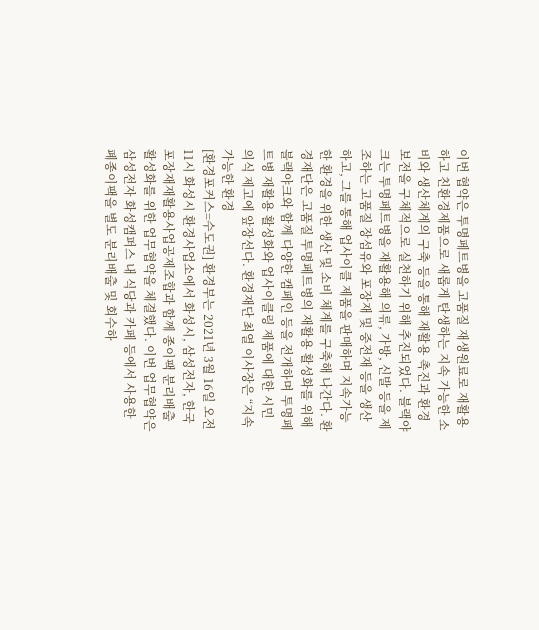이번 협약은 투명페트병을 고품질 재생원료로 재활용하고 친환경제품으로 새롭게 탄생하는 지속 가능한 소비와 생산체계의 구축 등을 통해 재활용 촉진과 환경 보전을 구체적으로 실천하기 위해 추진되었다. 블랙야크는 투명페트병을 재활용해 의류, 가방, 신발 등을 제조하는 고품질 장섬유와 포장재 및 중전재 등을 생산하고, 그를 통해 업사이클 제품을 판매하며 지속가능한 환경을 위한 생산 및 소비 체계를 구축해 나간다. 환경재단은 고품질 투명페트병의 재활용 활성화를 위해 블랙야크와 함께 다양한 캠페인 등을 전개하며 투명페트병 재활용 활성화와 업사이클링 제품에 대한 시민 의식 제고에 앞장선다. 환경재단 최열 이사장은 “지속 가능한 환경
[환경포커스=수도권] 환경부는 2021년 3월 16일 오전 11시 화성시 환경사업소에서 화성시, 삼성전자, 한국포장재재활용사업공제조합과 함께 종이팩 분리배출 활성화를 위한 업무협약을 체결했다. 이번 업무협약은 삼성전자 화성캠퍼스 내 식당과 카페 등에서 사용한 폐종이팩을 별도 분리배출 및 회수하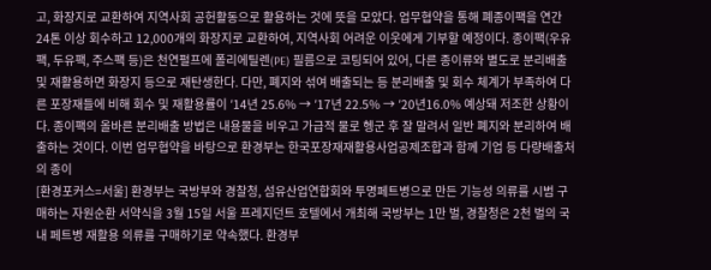고, 화장지로 교환하여 지역사회 공헌활동으로 활용하는 것에 뜻을 모았다. 업무협약을 통해 폐종이팩을 연간 24톤 이상 회수하고 12,000개의 화장지로 교환하여, 지역사회 어려운 이웃에게 기부할 예정이다. 종이팩(우유팩, 두유팩, 주스팩 등)은 천연펄프에 폴리에틸렌(PE) 필름으로 코팅되어 있어, 다른 종이류와 별도로 분리배출 및 재활용하면 화장지 등으로 재탄생한다. 다만, 폐지와 섞여 배출되는 등 분리배출 및 회수 체계가 부족하여 다른 포장재들에 비해 회수 및 재활용률이 ′14년 25.6% → ′17년 22.5% → ′20년16.0% 예상돼 저조한 상황이다. 종이팩의 올바른 분리배출 방법은 내용물을 비우고 가급적 물로 헹군 후 잘 말려서 일반 폐지와 분리하여 배출하는 것이다. 이번 업무협약을 바탕으로 환경부는 한국포장재재활용사업공제조합과 함께 기업 등 다량배출처의 종이
[환경포커스=서울] 환경부는 국방부와 경찰청, 섬유산업연합회와 투명페트병으로 만든 기능성 의류를 시범 구매하는 자원순환 서약식을 3월 15일 서울 프레지던트 호텔에서 개최해 국방부는 1만 벌, 경찰청은 2천 벌의 국내 페트병 재활용 의류를 구매하기로 약속했다. 환경부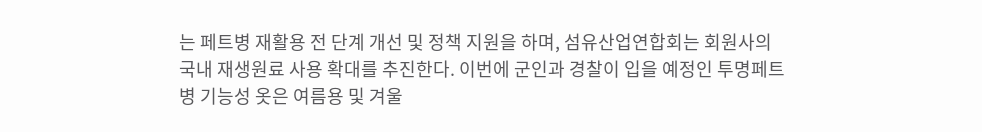는 페트병 재활용 전 단계 개선 및 정책 지원을 하며, 섬유산업연합회는 회원사의 국내 재생원료 사용 확대를 추진한다. 이번에 군인과 경찰이 입을 예정인 투명페트병 기능성 옷은 여름용 및 겨울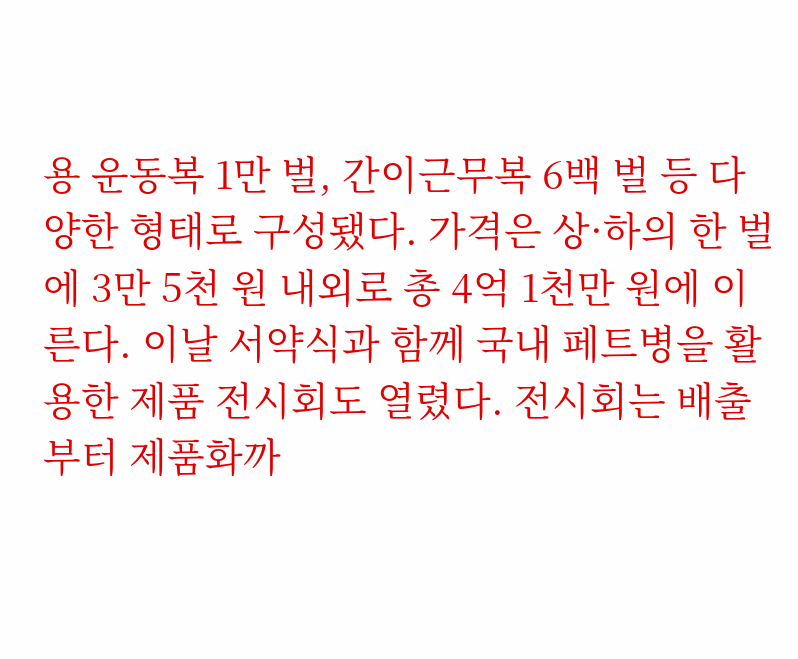용 운동복 1만 벌, 간이근무복 6백 벌 등 다양한 형태로 구성됐다. 가격은 상·하의 한 벌에 3만 5천 원 내외로 총 4억 1천만 원에 이른다. 이날 서약식과 함께 국내 페트병을 활용한 제품 전시회도 열렸다. 전시회는 배출부터 제품화까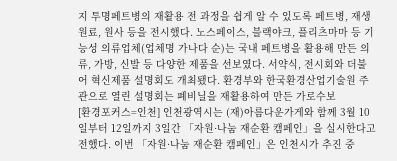지 투명페트병의 재활용 전 과정을 쉽게 알 수 있도록 페트병, 재생원료, 원사 등을 전시했다. 노스페이스, 블랙야크, 플리츠마마 등 기능성 의류업체(업체명 가나다 순)는 국내 페트병을 활용해 만든 의류, 가방, 신발 등 다양한 제품을 선보였다. 서약식, 전시회와 더불어 혁신제품 설명회도 개최됐다. 환경부와 한국환경산업기술원 주관으로 열린 설명회는 폐비닐을 재활용하여 만든 가로수보
[환경포커스=인천] 인천광역시는 (재)아름다운가게와 함께 3월 10일부터 12일까지 3일간 「자원·나눔 재순환 캠페인」을 실시한다고 전했다. 이번 「자원·나눔 재순환 캠페인」은 인천시가 추진 중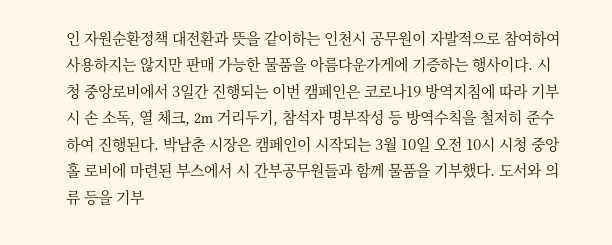인 자원순환정책 대전환과 뜻을 같이하는 인천시 공무원이 자발적으로 참여하여 사용하지는 않지만 판매 가능한 물품을 아름다운가게에 기증하는 행사이다. 시청 중앙로비에서 3일간 진행되는 이번 캠페인은 코로나19 방역지침에 따라 기부 시 손 소독, 열 체크, 2m 거리두기, 참석자 명부작성 등 방역수칙을 철저히 준수하여 진행된다. 박남춘 시장은 캠페인이 시작되는 3월 10일 오전 10시 시청 중앙홀 로비에 마련된 부스에서 시 간부공무원들과 함께 물품을 기부했다. 도서와 의류 등을 기부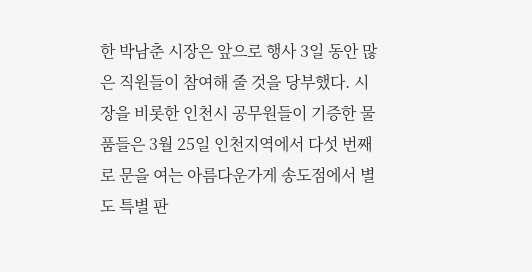한 박남춘 시장은 앞으로 행사 3일 동안 많은 직원들이 참여해 줄 것을 당부했다. 시장을 비롯한 인천시 공무원들이 기증한 물품들은 3월 25일 인천지역에서 다섯 번째로 문을 여는 아름다운가게 송도점에서 별도 특별 판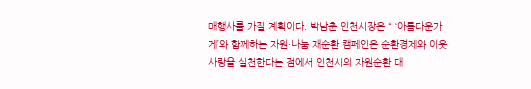매행사를 가질 계획이다. 박남춘 인천시장은 “ ‘아름다운가게’와 함께하는 자원·나눔 재순환 캠페인은 순환경제와 이웃사랑을 실천한다는 점에서 인천시의 자원순환 대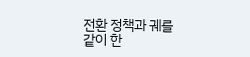전환 정책과 궤를 같이 한